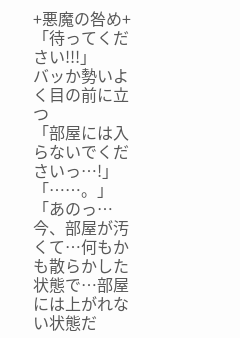+悪魔の咎め+
「待ってください!!!」
バッか勢いよく目の前に立つ
「部屋には入らないでくださいっ…!」
「……。」
「あのっ…今、部屋が汚くて…何もかも散らかした状態で…部屋には上がれない状態だ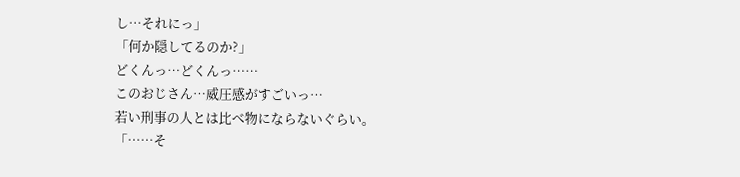し…それにっ」
「何か隠してるのか?」
どくんっ…どくんっ……
このおじさん…威圧感がすごいっ…
若い刑事の人とは比べ物にならないぐらい。
「……そ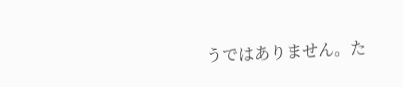うではありません。た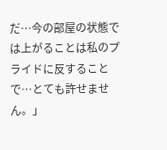だ…今の部屋の状態では上がることは私のプライドに反することで…とても許せません。」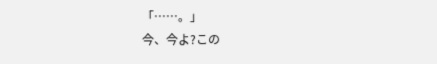「……。」
今、今よ?この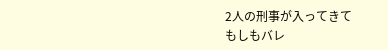2人の刑事が入ってきて
もしもバレ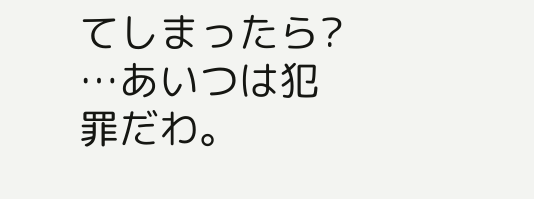てしまったら?
…あいつは犯罪だわ。